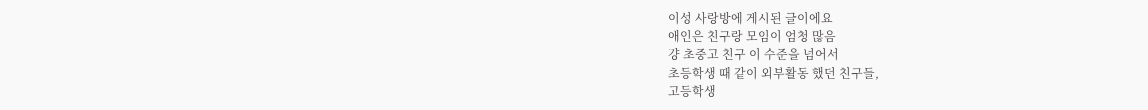이성 사랑방에 게시된 글이에요
애인은 친구랑 모임이 엄청 많음
걍 초중고 친구 이 수준을 넘어서
초등학생 때 같이 외부활동 했던 친구들,
고등학생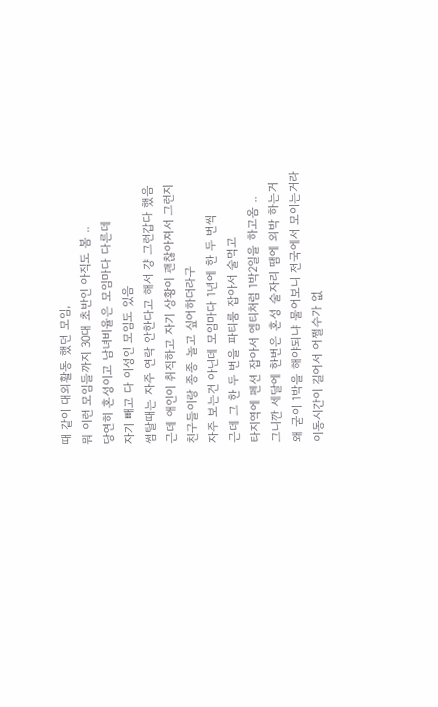때 같이 대외활동 했던 모임,
뭐 이런 모임들까지 30대 초반인 아직도 봄 ..
당연히 혼성이고 남녀비율은 모임마다 다른데
자기 빼고 다 이성인 모임도 있음
썸탈때는 자주 연락 안한다고 해서 걍 그런갑다 했음
근데 애인이 취직하고 자기 상황이 괜찮아져서 그런지
친구들이랑 종종 놀고 싶어하더라구
자주 보는건 아닌데 모임마다 1년에 한 두 번씩
근데 그 한 두 번을 파티룸 잡아서 술먹고
타지역에 펜션 잡아서 엠티처럼 1박2일을 하고옴 ..
그니깐 세달에 한번은 혼성 술자리 땜에 외박 하는거
왜 굳이 1박을 해야되냐 물어보니 전국에서 모이는거라
이동시간이 길어서 어쩔수가 없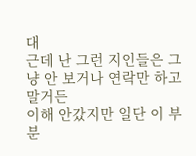대
근데 난 그런 지인들은 그냥 안 보거나 연락만 하고 말거든
이해 안갔지만 일단 이 부분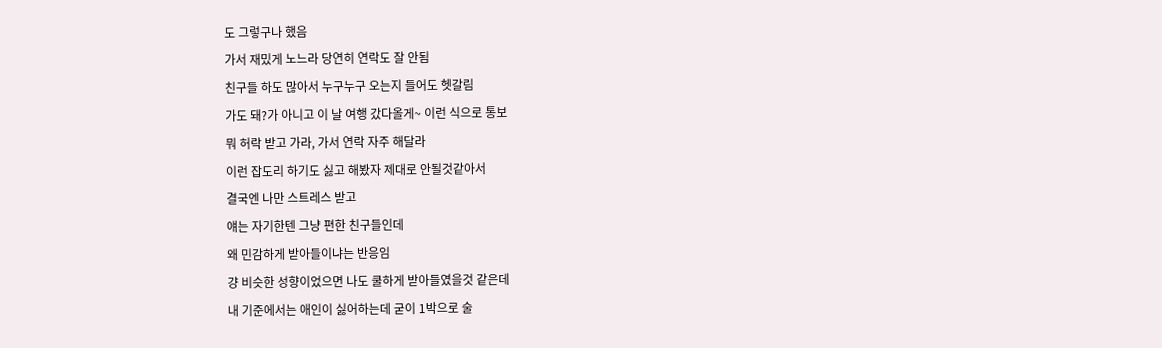도 그렇구나 했음
가서 재밌게 노느라 당연히 연락도 잘 안됨
친구들 하도 많아서 누구누구 오는지 들어도 헷갈림
가도 돼?가 아니고 이 날 여행 갔다올게~ 이런 식으로 통보
뭐 허락 받고 가라, 가서 연락 자주 해달라
이런 잡도리 하기도 싫고 해봤자 제대로 안될것같아서
결국엔 나만 스트레스 받고
얘는 자기한텐 그냥 편한 친구들인데
왜 민감하게 받아들이냐는 반응임
걍 비슷한 성향이었으면 나도 쿨하게 받아들였을것 같은데
내 기준에서는 애인이 싫어하는데 굳이 1박으로 술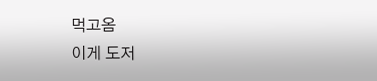먹고옴
이게 도저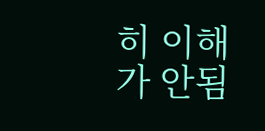히 이해가 안됨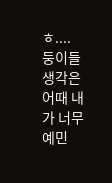ㅎ....
둥이들 생각은 어때 내가 너무 예민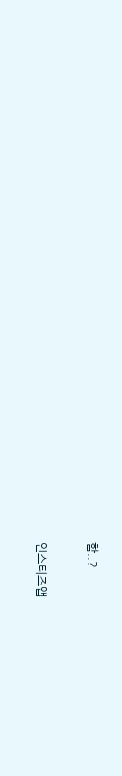함..?

인스티즈앱